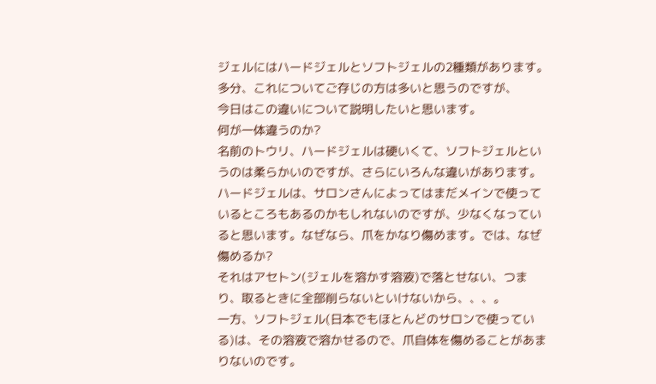ジェルにはハードジェルとソフトジェルの2種類があります。
多分、これについてご存じの方は多いと思うのですが、
今日はこの違いについて説明したいと思います。
何が一体違うのか?
名前のトウリ、ハードジェルは硬いくて、ソフトジェルというのは柔らかいのですが、さらにいろんな違いがあります。
ハードジェルは、サロンさんによってはまだメインで使っているところもあるのかもしれないのですが、少なくなっていると思います。なぜなら、爪をかなり傷めます。では、なぜ傷めるか?
それはアセトン(ジェルを溶かす溶液)で落とせない、つまり、取るときに全部削らないといけないから、、、。
一方、ソフトジェル(日本でもほとんどのサロンで使っている)は、その溶液で溶かせるので、爪自体を傷めることがあまりないのです。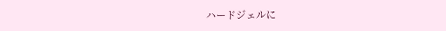ハードジェルに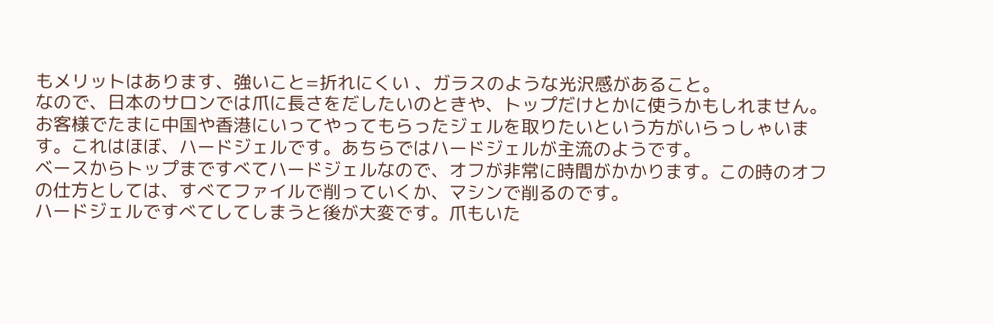もメリットはあります、強いこと=折れにくい 、ガラスのような光沢感があること。
なので、日本のサロンでは爪に長さをだしたいのときや、トップだけとかに使うかもしれません。
お客様でたまに中国や香港にいってやってもらったジェルを取りたいという方がいらっしゃいます。これはほぼ、ハードジェルです。あちらではハードジェルが主流のようです。
ベースからトップまですべてハードジェルなので、オフが非常に時間がかかります。この時のオフの仕方としては、すべてファイルで削っていくか、マシンで削るのです。
ハードジェルですべてしてしまうと後が大変です。爪もいた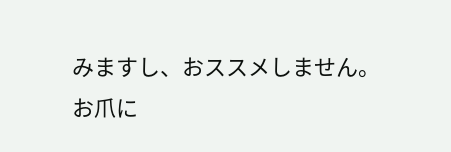みますし、おススメしません。
お爪に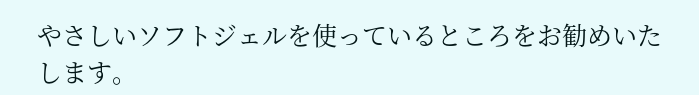やさしいソフトジェルを使っているところをお勧めいたします。